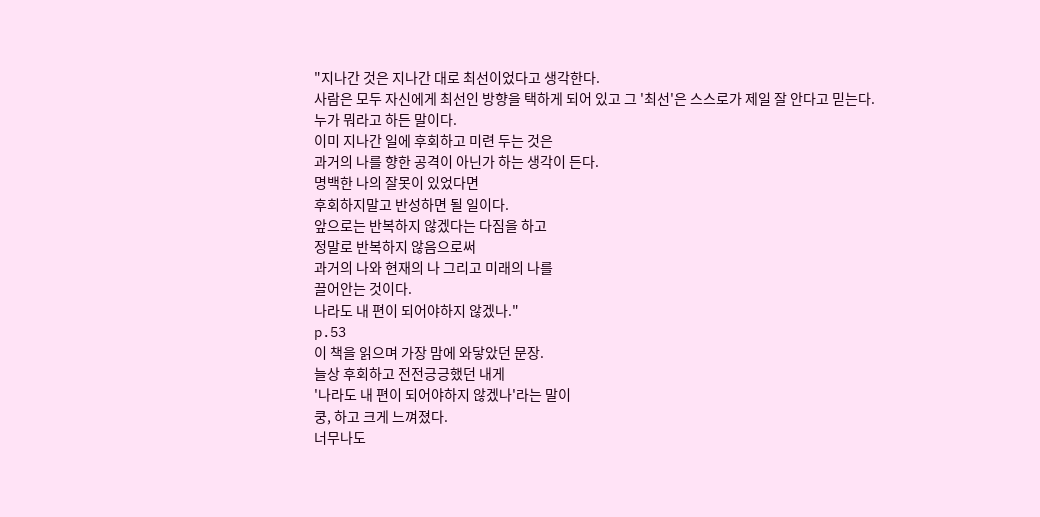"지나간 것은 지나간 대로 최선이었다고 생각한다.
사람은 모두 자신에게 최선인 방향을 택하게 되어 있고 그 '최선'은 스스로가 제일 잘 안다고 믿는다.
누가 뭐라고 하든 말이다.
이미 지나간 일에 후회하고 미련 두는 것은
과거의 나를 향한 공격이 아닌가 하는 생각이 든다.
명백한 나의 잘못이 있었다면
후회하지말고 반성하면 될 일이다.
앞으로는 반복하지 않겠다는 다짐을 하고
정말로 반복하지 않음으로써
과거의 나와 현재의 나 그리고 미래의 나를
끌어안는 것이다.
나라도 내 편이 되어야하지 않겠나."
p.53
이 책을 읽으며 가장 맘에 와닿았던 문장.
늘상 후회하고 전전긍긍했던 내게
'나라도 내 편이 되어야하지 않겠나'라는 말이
쿵, 하고 크게 느껴졌다.
너무나도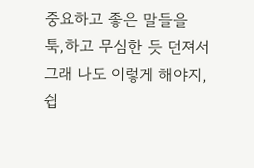중요하고 좋은 말들을
툭,하고 무심한 듯 던져서
그래 나도 이렇게 해야지, 쉽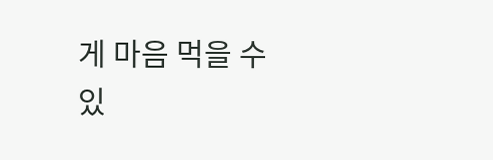게 마음 먹을 수
있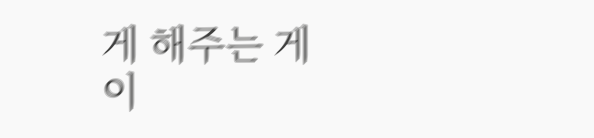게 해주는 게 이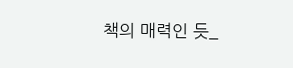책의 매력인 듯_